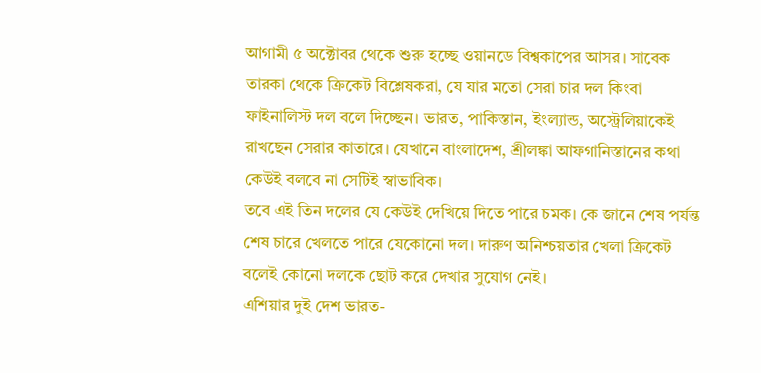আগামী ৫ অক্টোবর থেকে শুরু হচ্ছে ওয়ানডে বিশ্বকাপের আসর। সাবেক তারকা থেকে ক্রিকেট বিশ্লেষকরা, যে যার মতো সেরা চার দল কিংবা ফাইনালিস্ট দল বলে দিচ্ছেন। ভারত, পাকিস্তান, ইংল্যান্ড, অস্ট্রেলিয়াকেই রাখছেন সেরার কাতারে। যেখানে বাংলাদেশ, শ্রীলঙ্কা আফগানিস্তানের কথা কেউই বলবে না সেটিই স্বাভাবিক।
তবে এই তিন দলের যে কেউই দেখিয়ে দিতে পারে চমক। কে জানে শেষ পর্যন্ত শেষ চারে খেলতে পারে যেকোনো দল। দারুণ অনিশ্চয়তার খেলা ক্রিকেট বলেই কোনো দলকে ছোট করে দেখার সুযোগ নেই।
এশিয়ার দুই দেশ ভারত-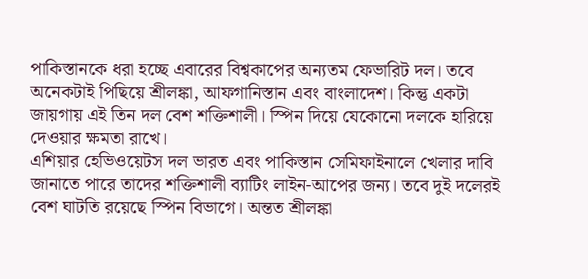পাকিস্তানকে ধরা হচ্ছে এবারের বিশ্বকাপের অন্যতম ফেভারিট দল। তবে অনেকটাই পিছিয়ে শ্রীলঙ্কা, আফগানিস্তান এবং বাংলাদেশ। কিন্তু একটা জায়গায় এই তিন দল বেশ শক্তিশালী। স্পিন দিয়ে যেকোনো দলকে হারিয়ে দেওয়ার ক্ষমতা রাখে।
এশিয়ার হেভিওয়েটস দল ভারত এবং পাকিস্তান সেমিফাইনালে খেলার দাবি জানাতে পারে তাদের শক্তিশালী ব্যাটিং লাইন-আপের জন্য। তবে দুই দলেরই বেশ ঘাটতি রয়েছে স্পিন বিভাগে। অন্তত শ্রীলঙ্কা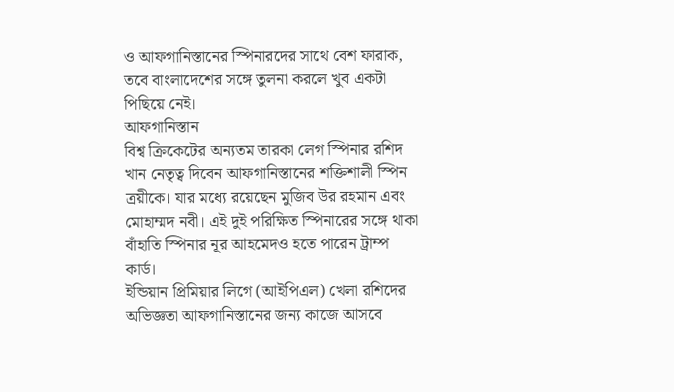ও আফগানিস্তানের স্পিনারদের সাথে বেশ ফারাক, তবে বাংলাদেশের সঙ্গে তুলনা করলে খুব একটা পিছিয়ে নেই।
আফগানিস্তান
বিশ্ব ক্রিকেটের অন্যতম তারকা লেগ স্পিনার রশিদ খান নেতৃত্ব দিবেন আফগানিস্তানের শক্তিশালী স্পিন ত্রয়ীকে। যার মধ্যে রয়েছেন মুজিব উর রহমান এবং মোহাম্মদ নবী। এই দুই পরিক্ষিত স্পিনারের সঙ্গে থাকা বাঁহাতি স্পিনার নূর আহমেদও হতে পারেন ট্রাম্প কার্ড।
ইন্ডিয়ান প্রিমিয়ার লিগে (আইপিএল) খেলা রশিদের অভিজ্ঞতা আফগানিস্তানের জন্য কাজে আসবে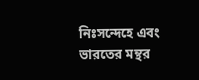নিঃসন্দেহে এবং ভারতের মন্থর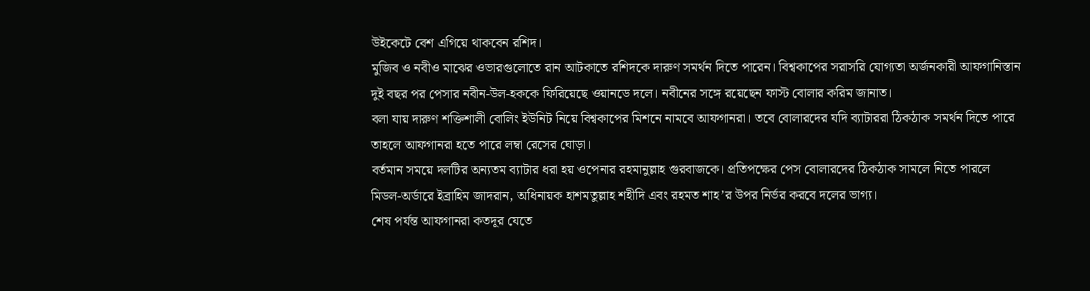উইকেটে বেশ এগিয়ে থাকবেন রশিদ।
মুজিব ও নবীও মাঝের ওভারগুলোতে রান আটকাতে রশিদকে দারুণ সমর্থন দিতে পারেন। বিশ্বকাপের সরাসরি যোগ্যতা অর্জনকারী আফগানিস্তান দুই বছর পর পেসার নবীন-উল-হককে ফিরিয়েছে ওয়ানডে দলে। নবীনের সঙ্গে রয়েছেন ফাস্ট বোলার করিম জানাত।
বলা যায় দারুণ শক্তিশালী বোলিং ইউনিট নিয়ে বিশ্বকাপের মিশনে নামবে আফগানরা। তবে বোলারদের যদি ব্যাটাররা ঠিকঠাক সমর্থন দিতে পারে তাহলে আফগানরা হতে পারে লম্বা রেসের ঘোড়া।
বর্তমান সময়ে দলটির অন্যতম ব্যাটার ধরা হয় ওপেনার রহমানুল্লাহ গুরবাজকে। প্রতিপক্ষের পেস বোলারদের ঠিকঠাক সামলে নিতে পারলে মিডল-অর্ডারে ইব্রাহিম জাদরান, অধিনায়ক হাশমতুল্লাহ শহীদি এবং রহমত শাহ’র উপর নির্ভর করবে দলের ভাগ্য।
শেষ পর্যন্ত আফগানরা কতদূর যেতে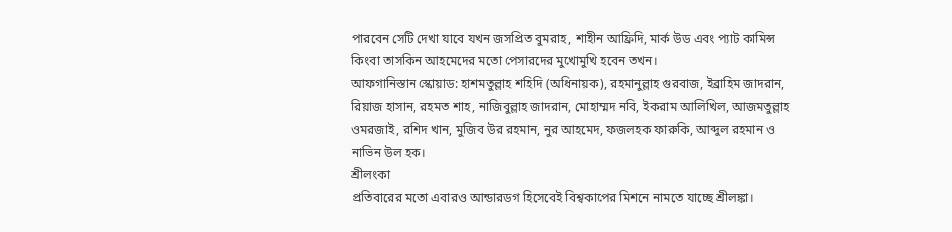পারবেন সেটি দেখা যাবে যখন জসপ্রিত বুমরাহ, শাহীন আফ্রিদি, মার্ক উড এবং প্যাট কামিন্স কিংবা তাসকিন আহমেদের মতো পেসারদের মুখোমুখি হবেন তখন।
আফগানিস্তান স্কোয়াড: হাশমতুল্লাহ শহিদি (অধিনায়ক), রহমানুল্লাহ গুরবাজ, ইব্রাহিম জাদরান, রিয়াজ হাসান, রহমত শাহ, নাজিবুল্লাহ জাদরান, মোহাম্মদ নবি, ইকরাম আলিখিল, আজমতুল্লাহ ওমরজাই, রশিদ খান, মুজিব উর রহমান, নুর আহমেদ, ফজলহক ফারুকি, আব্দুল রহমান ও নাভিন উল হক।
শ্রীলংকা
প্রতিবারের মতো এবারও আন্ডারডগ হিসেবেই বিশ্বকাপের মিশনে নামতে যাচ্ছে শ্রীলঙ্কা।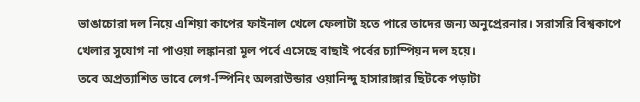ভাঙাচোরা দল নিয়ে এশিয়া কাপের ফাইনাল খেলে ফেলাটা হতে পারে তাদের জন্য অনুপ্রেরনার। সরাসরি বিশ্বকাপে খেলার সুযোগ না পাওয়া লঙ্কানরা মূল পর্বে এসেছে বাছাই পর্বের চ্যাম্পিয়ন দল হয়ে।
তবে অপ্রত্যাশিত ভাবে লেগ-স্পিনিং অলরাউন্ডার ওয়ানিন্দু হাসারাঙ্গার ছিটকে পড়াটা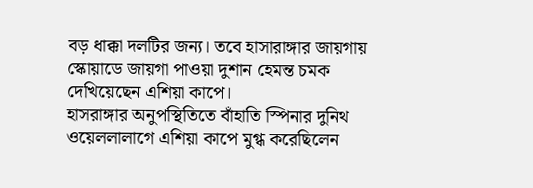বড় ধাক্কা দলটির জন্য। তবে হাসারাঙ্গার জায়গায় স্কোয়াডে জায়গা পাওয়া দুশান হেমন্ত চমক দেখিয়েছেন এশিয়া কাপে।
হাসরাঙ্গার অনুপস্থিতিতে বাঁহাতি স্পিনার দুনিথ ওয়েললালাগে এশিয়া কাপে মুগ্ধ করেছিলেন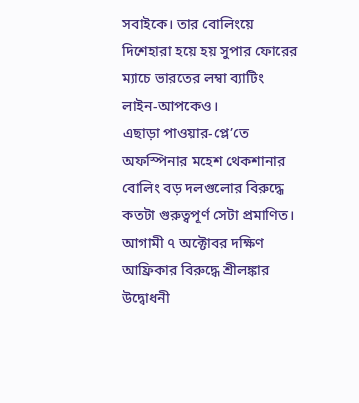সবাইকে। তার বোলিংয়ে দিশেহারা হয়ে হয় সুপার ফোরের ম্যাচে ভারতের লম্বা ব্যাটিং লাইন-আপকেও।
এছাড়া পাওয়ার-প্লে’তে অফস্পিনার মহেশ থেকশানার বোলিং বড় দলগুলোর বিরুদ্ধে কতটা গুরুত্বপূর্ণ সেটা প্রমাণিত। আগামী ৭ অক্টোবর দক্ষিণ আফ্রিকার বিরুদ্ধে শ্রীলঙ্কার উদ্বোধনী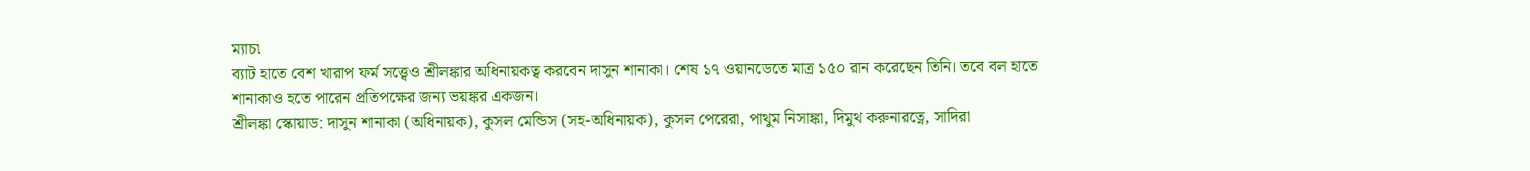ম্যাচ৷
ব্যাট হাতে বেশ খারাপ ফর্ম সত্ত্বেও শ্রীলঙ্কার অধিনায়কত্ব করবেন দাসুন শানাকা। শেষ ১৭ ওয়ানডেতে মাত্র ১৫০ রান করেছেন তিনি। তবে বল হাতে শানাকাও হতে পারেন প্রতিপক্ষের জন্য ভয়ঙ্কর একজন।
শ্রীলঙ্কা স্কোয়াড: দাসুন শানাকা (অধিনায়ক), কুসল মেন্ডিস (সহ-অধিনায়ক), কুসল পেরেরা, পাথুম নিসাঙ্কা, দিমুথ করুনারত্নে, সাদিরা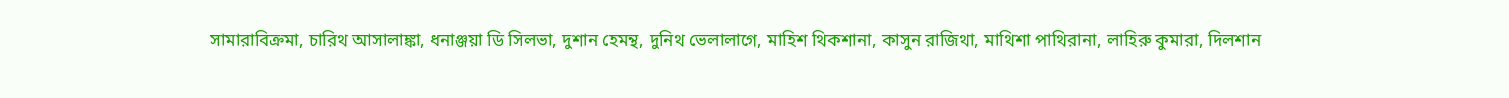সামারাবিক্রমা, চারিথ আসালাঙ্কা, ধনাঞ্জয়া ডি সিলভা, দুশান হেমন্থ, দুনিথ ভেলালাগে, মাহিশ থিকশানা, কাসুন রাজিথা, মাথিশা পাথিরানা, লাহিরু কুমারা, দিলশান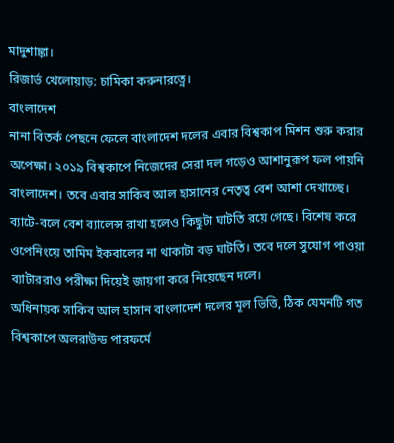মাদুশাঙ্কা।
রিজার্ভ খেলোয়াড়: চামিকা করুনারত্নে।
বাংলাদেশ
নানা বিতর্ক পেছনে ফেলে বাংলাদেশ দলের এবার বিশ্বকাপ মিশন শুরু করার অপেক্ষা। ২০১৯ বিশ্বকাপে নিজেদের সেরা দল গড়েও আশানুরূপ ফল পায়নি বাংলাদেশ। তবে এবার সাকিব আল হাসানের নেতৃত্ব বেশ আশা দেখাচ্ছে।
ব্যাটে-বলে বেশ ব্যালেন্স রাখা হলেও কিছুটা ঘাটতি রয়ে গেছে। বিশেষ করে ওপেনিংয়ে তামিম ইকবালের না থাকাটা বড় ঘাটতি। তবে দলে সুযোগ পাওয়া ব্যাটাররাও পরীক্ষা দিয়েই জায়গা করে নিয়েছেন দলে।
অধিনায়ক সাকিব আল হাসান বাংলাদেশ দলের মূল ভিত্তি, ঠিক যেমনটি গত বিশ্বকাপে অলরাউন্ড পারফর্মে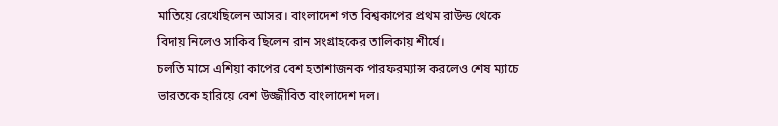মাতিয়ে রেখেছিলেন আসর। বাংলাদেশ গত বিশ্বকাপের প্রথম রাউন্ড থেকে বিদায় নিলেও সাকিব ছিলেন রান সংগ্রাহকের তালিকায় শীর্ষে।
চলতি মাসে এশিয়া কাপের বেশ হতাশাজনক পারফরম্যান্স করলেও শেষ ম্যাচে ভারতকে হারিয়ে বেশ উজ্জীবিত বাংলাদেশ দল।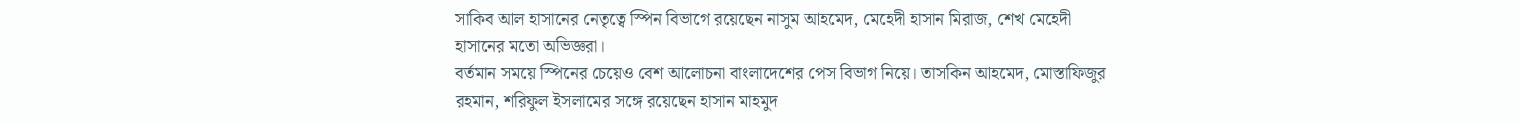সাকিব আল হাসানের নেতৃত্বে স্পিন বিভাগে রয়েছেন নাসুম আহমেদ, মেহেদী হাসান মিরাজ, শেখ মেহেদী হাসানের মতো অভিজ্ঞরা।
বর্তমান সময়ে স্পিনের চেয়েও বেশ আলোচনা বাংলাদেশের পেস বিভাগ নিয়ে। তাসকিন আহমেদ, মোস্তাফিজুর রহমান, শরিফুল ইসলামের সঙ্গে রয়েছেন হাসান মাহমুদ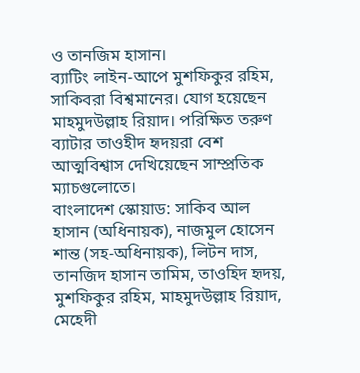ও তানজিম হাসান।
ব্যাটিং লাইন-আপে মুশফিকুর রহিম, সাকিবরা বিশ্বমানের। যোগ হয়েছেন মাহমুদউল্লাহ রিয়াদ। পরিক্ষিত তরুণ ব্যাটার তাওহীদ হৃদয়রা বেশ আত্মবিশ্বাস দেখিয়েছেন সাম্প্রতিক ম্যাচগুলোতে।
বাংলাদেশ স্কোয়াড: সাকিব আল হাসান (অধিনায়ক), নাজমুল হোসেন শান্ত (সহ-অধিনায়ক), লিটন দাস, তানজিদ হাসান তামিম, তাওহিদ হৃদয়, মুশফিকুর রহিম, মাহমুদউল্লাহ রিয়াদ, মেহেদী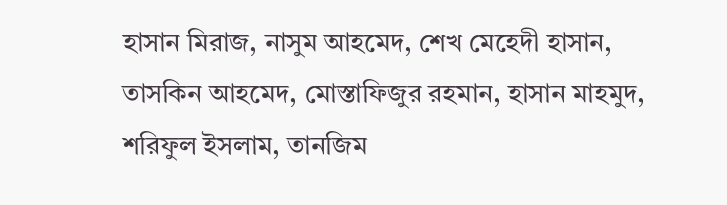হাসান মিরাজ, নাসুম আহমেদ, শেখ মেহেদী হাসান, তাসকিন আহমেদ, মোস্তাফিজুর রহমান, হাসান মাহমুদ, শরিফুল ইসলাম, তানজিম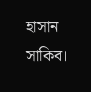হাসান সাকিব।